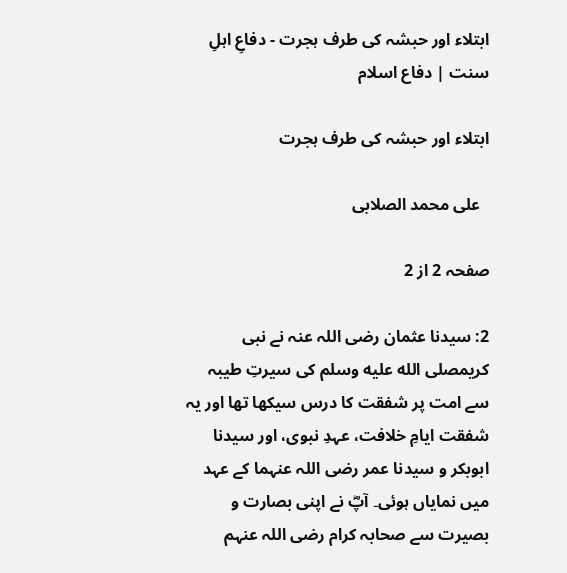ابتلاء اور حبشہ کی طرف ہجرت - دفاعِ اہلِ سنت | دفاع اسلام

ابتلاء اور حبشہ کی طرف ہجرت

  علی محمد الصلابی

صفحہ 2 از 2

2: سیدنا عثمان رضی اللہ عنہ نے نبی کریمصلى الله عليه وسلم کی سیرتِ طیبہ سے امت پر شفقت کا درس سیکھا تھا اور یہ شفقت ایامِ خلافت، عہدِ نبوی، اور سیدنا ابوبکر و سیدنا عمر رضی اللہ عنہما کے عہد میں نمایاں ہوئی۔ آپؓ نے اپنی بصارت و بصیرت سے صحابہ کرام رضی اللہ عنہم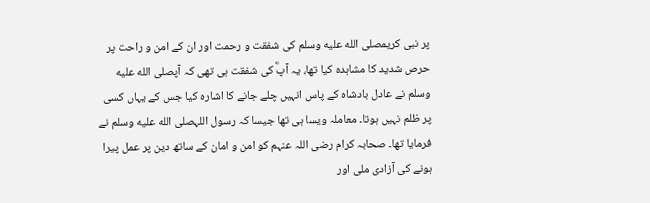پر نبی کریمصلى الله عليه وسلم کی شفقت و رحمت اور ان کے امن و راحت پر حرص شدید کا مشاہدہ کیا تھا، یہ آپؓ کی شفقت ہی تھی کہ آپصلى الله عليه وسلم نے عادل بادشاہ کے پاس انہیں چلے جانے کا اشارہ کیا جس کے یہاں کسی پر ظلم نہیں ہوتا۔ معاملہ ویسا ہی تھا جیسا کہ رسول اللہصلى الله عليه وسلم نے فرمایا تھا۔ صحابہ کرام رضی اللہ عنہم کو امن و امان کے ساتھ دین پر عمل پیرا ہونے کی آزادی ملی اور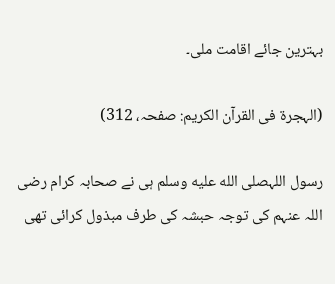بہترین جائے اقامت ملی۔

(الہجرۃ فی القرآن الکریم: صفحہ، 312)

رسول اللہصلى الله عليه وسلم ہی نے صحابہ کرام رضی اللہ عنہم کی توجہ حبشہ کی طرف مبذول کرائی تھی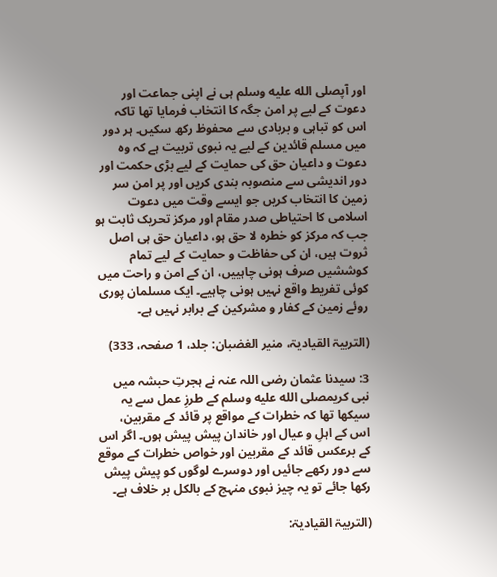اور آپصلى الله عليه وسلم ہی نے اپنی جماعت اور دعوت کے لیے پر امن جگہ کا انتخاب فرمایا تھا تاکہ اس کو تباہی و بربادی سے محفوظ رکھ سکیں۔ ہر دور میں مسلم قائدین کے لیے یہ نبوی تربیت ہے کہ وہ دعوت و داعیان حق کی حمایت کے لیے بڑی حکمت اور دور اندیشی سے منصوبہ بندی کریں اور پر امن سر زمین کا انتخاب کریں جو ایسے وقت میں دعوت اسلامی کا احتیاطی صدر مقام اور مرکز تحریک ثابت ہو جب کہ مرکز کو خطرہ لا حق ہو، داعیان حق ہی اصل ثروت ہیں، ان کی حفاظت و حمایت کے لیے تمام کوششیں صرف ہونی چاہییں، ان کے امن و راحت میں کوئی تفریط واقع نہیں ہونی چاہیے۔ ایک مسلمان پوری روئے زمین کے کفار و مشرکین کے برابر نہیں ہے۔

(التربیۃ القیادیۃ، منیر الغضبان: جلد، 1 صفحہ، 333)

3: سیدنا عثمان رضی اللہ عنہ نے ہجرتِ حبشہ میں نبی کریمصلى الله عليه وسلم کے طرزِ عمل سے یہ سیکھا تھا کہ خطرات کے مواقع پر قائد کے مقربین، اس کے اہلِ و عیال اور خاندان پیش پیش ہوں۔ اگر اس کے برعکس قائد کے مقربین اور خواص خطرات کے موقع سے دور رکھے جائیں اور دوسرے لوگوں کو پیش پیش رکھا جائے تو یہ چیز نبوی منہج کے بالکل بر خلاف ہے۔

(التربیۃ القیادیۃ: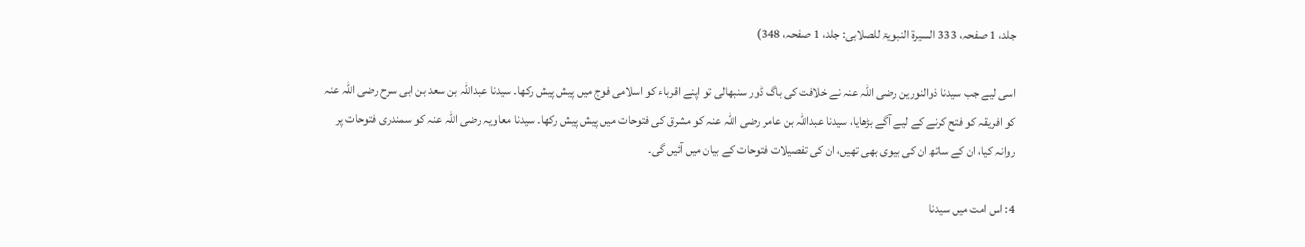جلد، 1 صفحہ، 333 السیرۃ النبویۃ للصلابی: جلد، 1 صفحہ، 348)

اسی لیے جب سیدنا ذوالنورین رضی اللہ عنہ نے خلافت کی باگ ڈور سنبھالی تو اپنے اقرباء کو اسلامی فوج میں پیش پیش رکھا۔ سیدنا عبداللہ بن سعد بن ابی سرح رضی اللہ عنہ کو افریقہ کو فتح کرنے کے لیے آگے بڑھایا، سیدنا عبداللہ بن عامر رضی اللہ عنہ کو مشرق کی فتوحات میں پیش پیش رکھا۔ سیدنا معاویہ رضی اللہ عنہ کو سمندری فتوحات پر روانہ کیا، ان کے ساتھ ان کی بیوی بھی تھیں، ان کی تفصیلات فتوحات کے بیان میں آئیں گی۔

4: اس امت میں سیدنا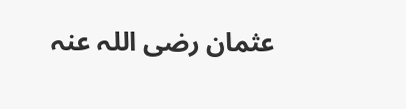عثمان رضی اللہ عنہ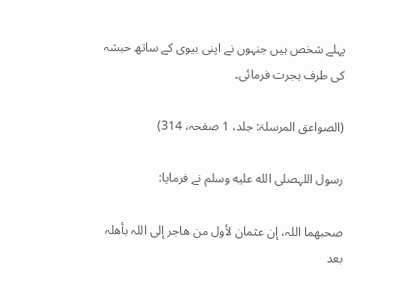پہلے شخص ہیں جنہوں نے اپنی بیوی کے ساتھ حبشہ کی طرف ہجرت فرمائی۔

(الصواعق المرسلۃ: جلد، 1 صفحہ، 314)

رسول اللہصلى الله عليه وسلم نے فرمایا:

صحبھما اللہ، إن عثمان لأول من ھاجر إلی اللہ بأھلہ بعد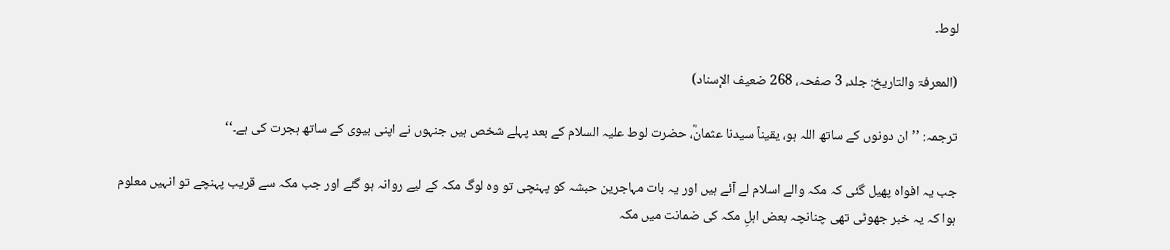لوط۔

(المعرفۃ والتاریخ: جلد، 3 صفحہ، 268 ضعیف الإسناد)

ترجمہ: ’’ان دونوں کے ساتھ اللہ ہو، یقیناً سیدنا عثمانؓ، حضرت لوط علیہ السلام کے بعد پہلے شخص ہیں جنہوں نے اپنی بیوی کے ساتھ ہجرت کی ہے۔‘‘

جب یہ افواہ پھیل گئی کہ مکہ والے اسلام لے آئے ہیں اور یہ بات مہاجرین حبشہ کو پہنچی تو وہ لوگ مکہ کے لیے روانہ ہو گئے اور جب مکہ سے قریب پہنچے تو انہیں معلوم ہوا کہ یہ خبر جھوٹی تھی چنانچہ بعض اہلِ مکہ کی ضمانت میں مکہ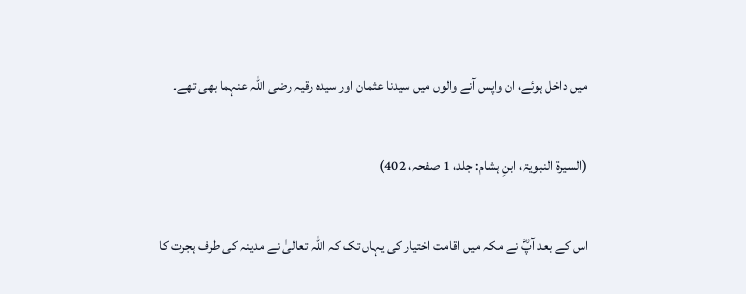میں داخل ہوئے، ان واپس آنے والوں میں سیدنا عثمان اور سیدہ رقیہ رضی اللہ عنہما بھی تھے۔

(السیرۃ النبویۃ، ابنِ ہشام: جلد، 1 صفحہ، 402)

اس کے بعد آپؓ نے مکہ میں اقامت اختیار کی یہاں تک کہ اللہ تعالیٰ نے مدینہ کی طرف ہجرت کا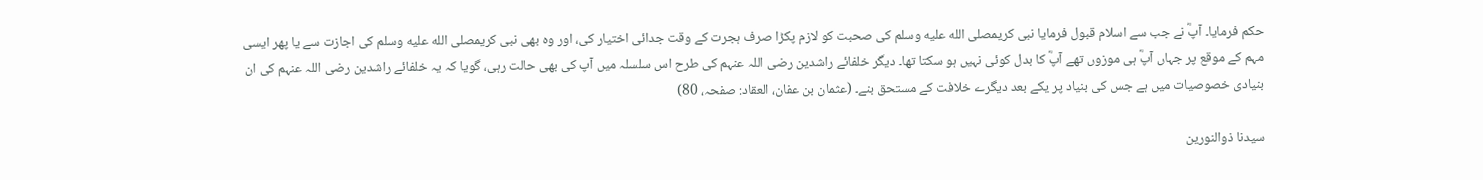حکم فرمایا۔ آپؓ نے جب سے اسلام قبول فرمایا نبی کریمصلى الله عليه وسلم کی صحبت کو لازم پکڑا صرف ہجرت کے وقت جدائی اختیار کی، اور وہ بھی نبی کریمصلى الله عليه وسلم کی اجازت سے یا پھر ایسی مہم کے موقع پر جہاں آپؓ ہی موزوں تھے آپؓ کا بدل کوئی نہیں ہو سکتا تھا۔ دیگر خلفائے راشدین رضی اللہ عنہم کی طرح اس سلسلہ میں آپ کی بھی حالت رہی، گویا کہ یہ خلفائے راشدین رضی اللہ عنہم کی ان بنیادی خصوصیات میں ہے جس کی بنیاد پر یکے بعد دیگرے خلافت کے مستحق بنے۔ (عثمان بن عفان، العقاد: صفحہ، 80)

سیدنا ذوالنورین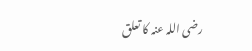رضی اللہ عنہ کا تعلق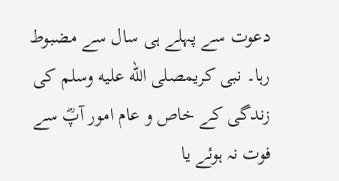دعوت سے پہلے ہی سال سے مضبوط رہا۔ نبی کریمصلى الله عليه وسلم کی زندگی کے خاص و عام امور آپؓ سے فوت نہ ہوئے یا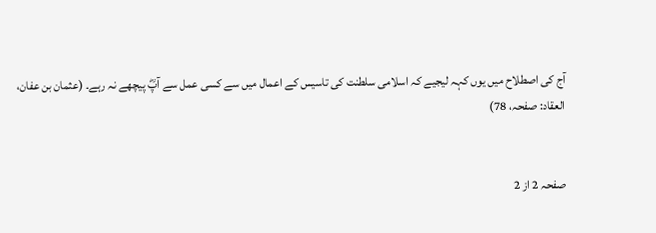آج کی اصطلاح میں یوں کہہ لیجیے کہ اسلامی سلطنت کی تاسیس کے اعمال میں سے کسی عمل سے آپؓ پیچھے نہ رہے۔ (عثمان بن عفان، العقاد: صفحہ، 78)


صفحہ 2 از 2